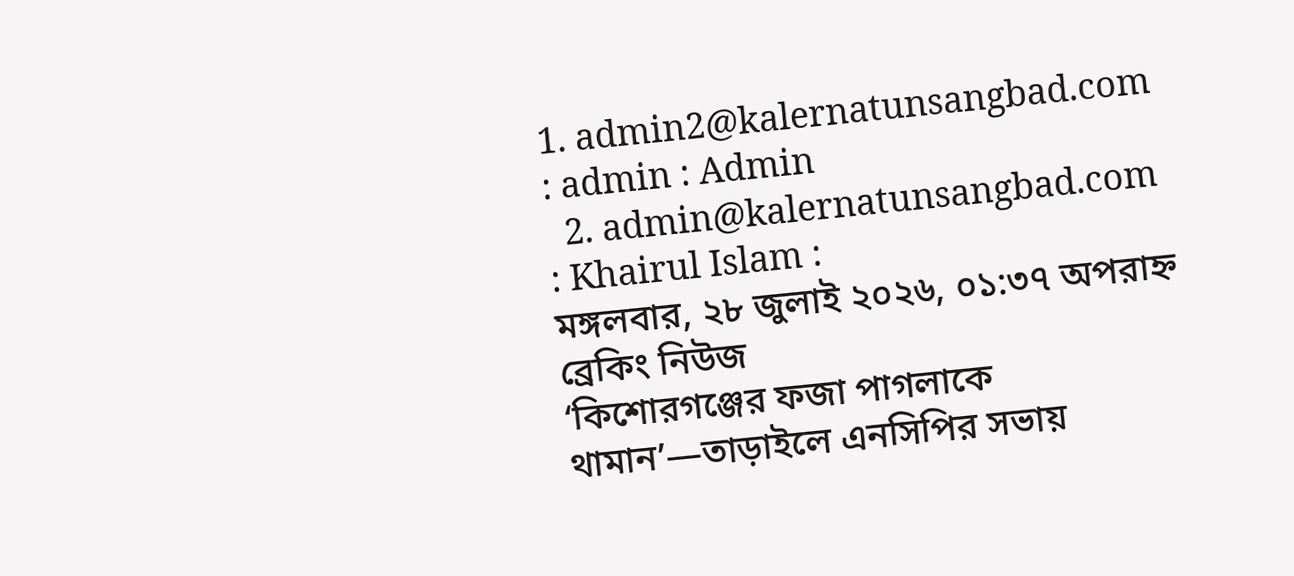1. admin2@kalernatunsangbad.com : admin : Admin
  2. admin@kalernatunsangbad.com : Khairul Islam :
মঙ্গলবার, ২৮ জুলাই ২০২৬, ০১:৩৭ অপরাহ্ন
ব্রেকিং নিউজ
‘কিশোরগঞ্জের ফজা পাগলাকে থামান’—তাড়াইলে এনসিপির সভায়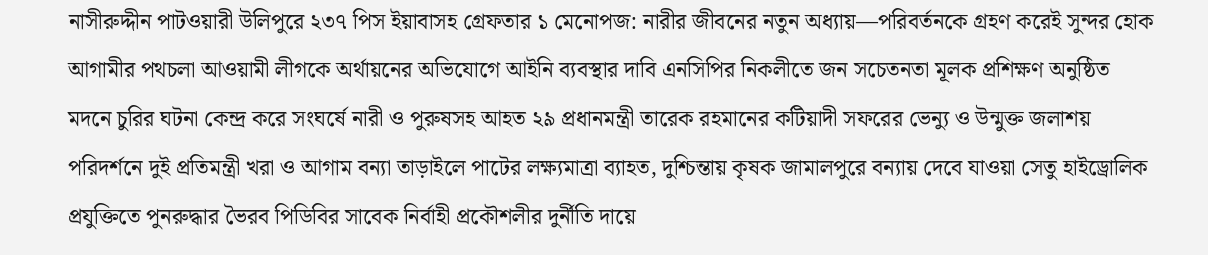নাসীরুদ্দীন পাটওয়ারী উলিপুরে ২৩৭ পিস ইয়াবাসহ গ্রেফতার ১ মেনোপজ: নারীর জীবনের নতুন অধ্যায়—পরিবর্তনকে গ্রহণ করেই সুন্দর হোক আগামীর পথচলা আওয়ামী লীগকে অর্থায়নের অভিযোগে আইনি ব্যবস্থার দাবি এনসিপির নিকলীতে জন সচেতনতা মূলক প্রশিক্ষণ অনুষ্ঠিত মদনে চুরির ঘটনা কেন্দ্র করে সংঘর্ষে নারী ও পুরুষসহ আহত ২৯ প্রধানমন্ত্রী তারেক রহমানের কটিয়াদী সফরের ভেন্যু ও উন্মুক্ত জলাশয় পরিদর্শনে দুই প্রতিমন্ত্রী খরা ও আগাম বন্যা তাড়াইলে পাটের লক্ষ্যমাত্রা ব্যাহত, দুশ্চিন্তায় কৃষক জামালপুরে বন্যায় দেবে যাওয়া সেতু হাইড্রোলিক প্রযুক্তিতে পুনরুদ্ধার ভৈরব পিডিবির সাবেক নির্বাহী প্রকৌশলীর দুর্নীতি দায়ে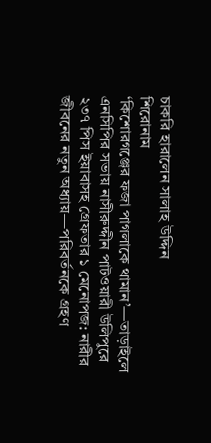চাকরি হারালেন সালাহ উদ্দিন
শিরোনাম
‘কিশোরগঞ্জের ফজা পাগলাকে থামান’—তাড়াইলে এনসিপির সভায় নাসীরুদ্দীন পাটওয়ারী উলিপুরে ২৩৭ পিস ইয়াবাসহ গ্রেফতার ১ মেনোপজ: নারীর জীবনের নতুন অধ্যায়—পরিবর্তনকে গ্রহণ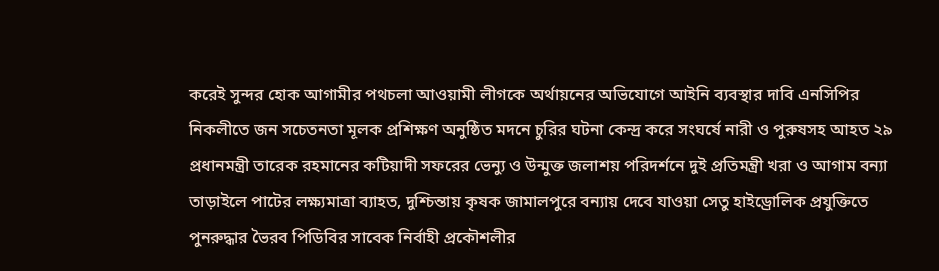করেই সুন্দর হোক আগামীর পথচলা আওয়ামী লীগকে অর্থায়নের অভিযোগে আইনি ব্যবস্থার দাবি এনসিপির নিকলীতে জন সচেতনতা মূলক প্রশিক্ষণ অনুষ্ঠিত মদনে চুরির ঘটনা কেন্দ্র করে সংঘর্ষে নারী ও পুরুষসহ আহত ২৯ প্রধানমন্ত্রী তারেক রহমানের কটিয়াদী সফরের ভেন্যু ও উন্মুক্ত জলাশয় পরিদর্শনে দুই প্রতিমন্ত্রী খরা ও আগাম বন্যা তাড়াইলে পাটের লক্ষ্যমাত্রা ব্যাহত, দুশ্চিন্তায় কৃষক জামালপুরে বন্যায় দেবে যাওয়া সেতু হাইড্রোলিক প্রযুক্তিতে পুনরুদ্ধার ভৈরব পিডিবির সাবেক নির্বাহী প্রকৌশলীর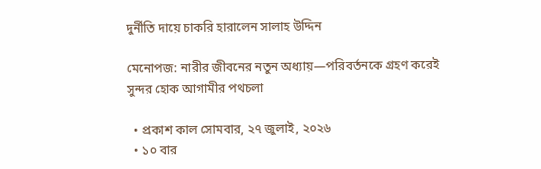দুর্নীতি দায়ে চাকরি হারালেন সালাহ উদ্দিন

মেনোপজ: নারীর জীবনের নতুন অধ্যায়—পরিবর্তনকে গ্রহণ করেই সুন্দর হোক আগামীর পথচলা

  • প্রকাশ কাল সোমবার, ২৭ জুলাই, ২০২৬
  • ১০ বার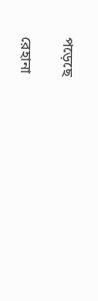পড়েছে

রেহানা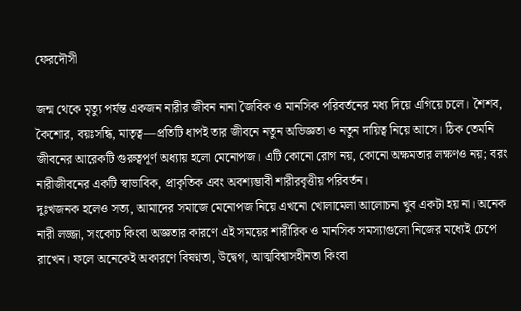ফেরদৌসী

জন্ম থেকে মৃত্যু পর্যন্ত একজন নারীর জীবন নানা জৈবিক ও মানসিক পরিবর্তনের মধ্য দিয়ে এগিয়ে চলে। শৈশব, কৈশোর, বয়ঃসন্ধি, মাতৃত্ব—প্রতিটি ধাপই তার জীবনে নতুন অভিজ্ঞতা ও নতুন দায়িত্ব নিয়ে আসে। ঠিক তেমনি জীবনের আরেকটি গুরুত্বপূর্ণ অধ্যায় হলো মেনোপজ। এটি কোনো রোগ নয়, কোনো অক্ষমতার লক্ষণও নয়; বরং নারীজীবনের একটি স্বাভাবিক, প্রাকৃতিক এবং অবশ্যম্ভাবী শারীরবৃত্তীয় পরিবর্তন।
দুঃখজনক হলেও সত্য, আমাদের সমাজে মেনোপজ নিয়ে এখনো খোলামেলা আলোচনা খুব একটা হয় না। অনেক নারী লজ্জা, সংকোচ কিংবা অজ্ঞতার কারণে এই সময়ের শারীরিক ও মানসিক সমস্যাগুলো নিজের মধ্যেই চেপে রাখেন। ফলে অনেকেই অকারণে বিষণ্নতা, উদ্বেগ, আত্মবিশ্বাসহীনতা কিংবা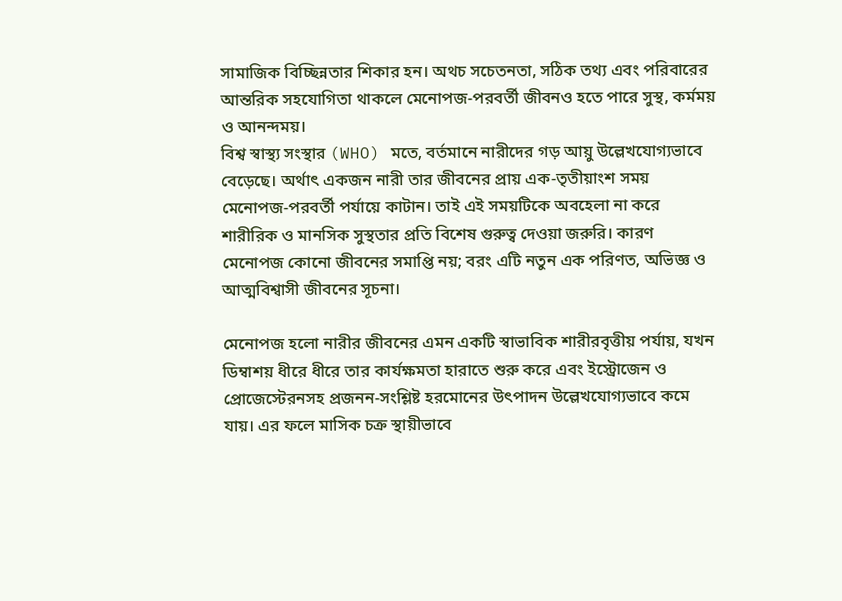সামাজিক বিচ্ছিন্নতার শিকার হন। অথচ সচেতনতা, সঠিক তথ্য এবং পরিবারের আন্তরিক সহযোগিতা থাকলে মেনোপজ-পরবর্তী জীবনও হতে পারে সুস্থ, কর্মময় ও আনন্দময়।
বিশ্ব স্বাস্থ্য সংস্থার (WHO) মতে, বর্তমানে নারীদের গড় আয়ু উল্লেখযোগ্যভাবে বেড়েছে। অর্থাৎ একজন নারী তার জীবনের প্রায় এক-তৃতীয়াংশ সময় মেনোপজ-পরবর্তী পর্যায়ে কাটান। তাই এই সময়টিকে অবহেলা না করে শারীরিক ও মানসিক সুস্থতার প্রতি বিশেষ গুরুত্ব দেওয়া জরুরি। কারণ মেনোপজ কোনো জীবনের সমাপ্তি নয়; বরং এটি নতুন এক পরিণত, অভিজ্ঞ ও আত্মবিশ্বাসী জীবনের সূচনা।

মেনোপজ হলো নারীর জীবনের এমন একটি স্বাভাবিক শারীরবৃত্তীয় পর্যায়, যখন ডিম্বাশয় ধীরে ধীরে তার কার্যক্ষমতা হারাতে শুরু করে এবং ইস্ট্রোজেন ও প্রোজেস্টেরনসহ প্রজনন-সংশ্লিষ্ট হরমোনের উৎপাদন উল্লেখযোগ্যভাবে কমে যায়। এর ফলে মাসিক চক্র স্থায়ীভাবে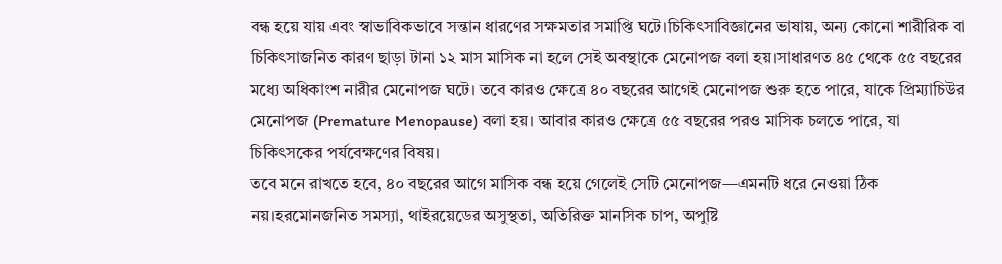বন্ধ হয়ে যায় এবং স্বাভাবিকভাবে সন্তান ধারণের সক্ষমতার সমাপ্তি ঘটে।চিকিৎসাবিজ্ঞানের ভাষায়, অন্য কোনো শারীরিক বা চিকিৎসাজনিত কারণ ছাড়া টানা ১২ মাস মাসিক না হলে সেই অবস্থাকে মেনোপজ বলা হয়।সাধারণত ৪৫ থেকে ৫৫ বছরের মধ্যে অধিকাংশ নারীর মেনোপজ ঘটে। তবে কারও ক্ষেত্রে ৪০ বছরের আগেই মেনোপজ শুরু হতে পারে, যাকে প্রিম্যাচিউর মেনোপজ (Premature Menopause) বলা হয়। আবার কারও ক্ষেত্রে ৫৫ বছরের পরও মাসিক চলতে পারে, যা চিকিৎসকের পর্যবেক্ষণের বিষয়।
তবে মনে রাখতে হবে, ৪০ বছরের আগে মাসিক বন্ধ হয়ে গেলেই সেটি মেনোপজ—এমনটি ধরে নেওয়া ঠিক নয়।হরমোনজনিত সমস্যা, থাইরয়েডের অসুস্থতা, অতিরিক্ত মানসিক চাপ, অপুষ্টি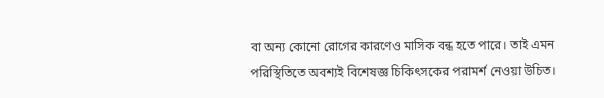বা অন্য কোনো রোগের কারণেও মাসিক বন্ধ হতে পারে। তাই এমন পরিস্থিতিতে অবশ্যই বিশেষজ্ঞ চিকিৎসকের পরামর্শ নেওয়া উচিত।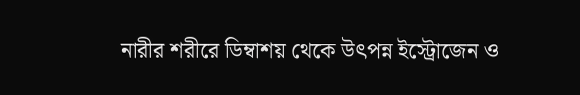নারীর শরীরে ডিম্বাশয় থেকে উৎপন্ন ইস্ট্রোজেন ও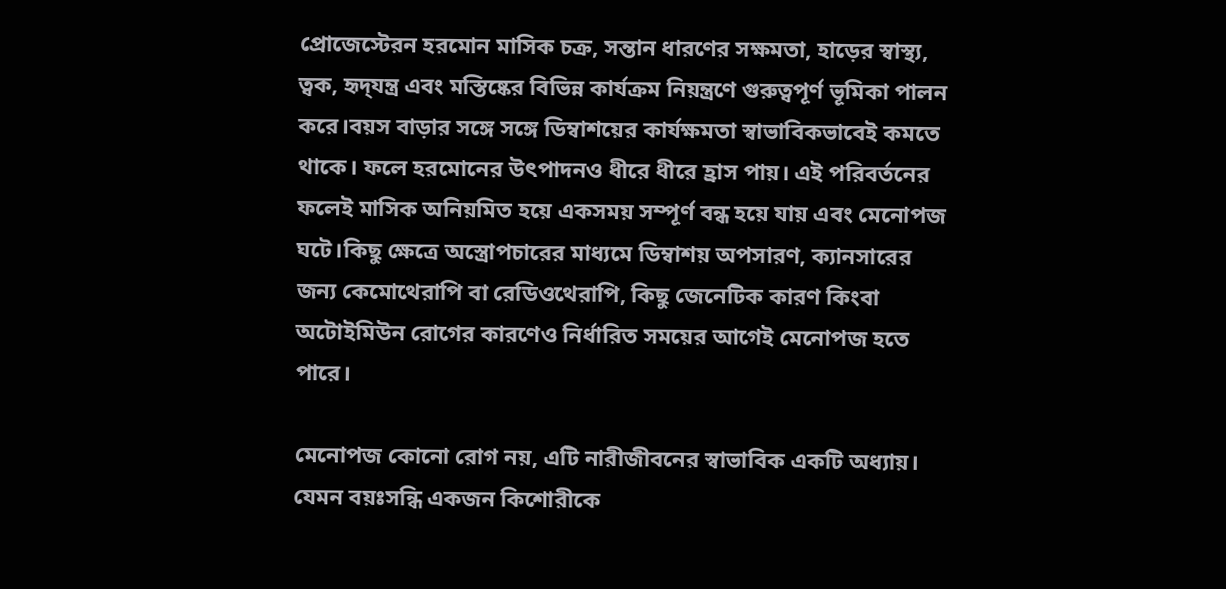প্রোজেস্টেরন হরমোন মাসিক চক্র, সন্তান ধারণের সক্ষমতা, হাড়ের স্বাস্থ্য, ত্বক, হৃদ্‌যন্ত্র এবং মস্তিষ্কের বিভিন্ন কার্যক্রম নিয়ন্ত্রণে গুরুত্বপূর্ণ ভূমিকা পালন করে।বয়স বাড়ার সঙ্গে সঙ্গে ডিম্বাশয়ের কার্যক্ষমতা স্বাভাবিকভাবেই কমতে থাকে। ফলে হরমোনের উৎপাদনও ধীরে ধীরে হ্রাস পায়। এই পরিবর্তনের ফলেই মাসিক অনিয়মিত হয়ে একসময় সম্পূর্ণ বন্ধ হয়ে যায় এবং মেনোপজ ঘটে।কিছু ক্ষেত্রে অস্ত্রোপচারের মাধ্যমে ডিম্বাশয় অপসারণ, ক্যানসারের জন্য কেমোথেরাপি বা রেডিওথেরাপি, কিছু জেনেটিক কারণ কিংবা অটোইমিউন রোগের কারণেও নির্ধারিত সময়ের আগেই মেনোপজ হতে পারে।

মেনোপজ কোনো রোগ নয়, এটি নারীজীবনের স্বাভাবিক একটি অধ্যায়। যেমন বয়ঃসন্ধি একজন কিশোরীকে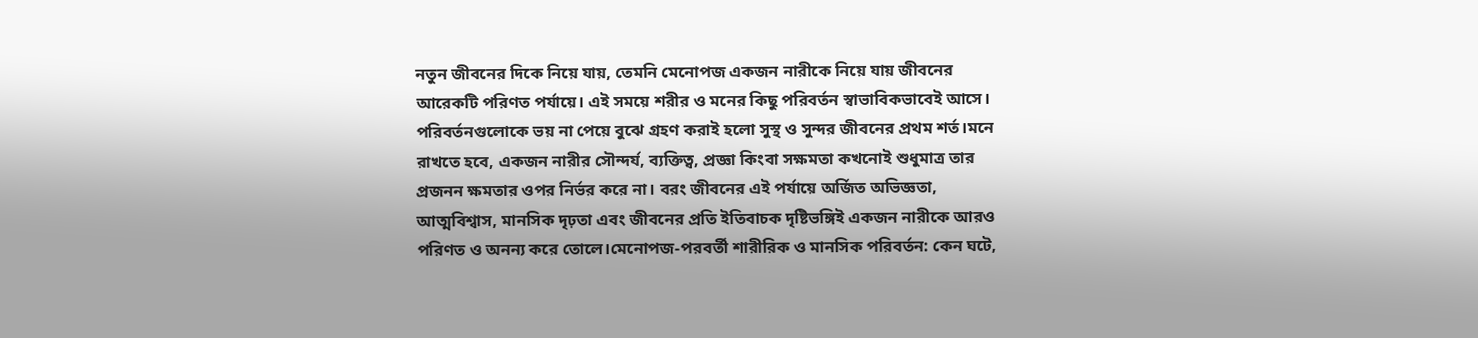নতুন জীবনের দিকে নিয়ে যায়, তেমনি মেনোপজ একজন নারীকে নিয়ে যায় জীবনের আরেকটি পরিণত পর্যায়ে। এই সময়ে শরীর ও মনের কিছু পরিবর্তন স্বাভাবিকভাবেই আসে। পরিবর্তনগুলোকে ভয় না পেয়ে বুঝে গ্রহণ করাই হলো সুস্থ ও সুন্দর জীবনের প্রথম শর্ত।মনে রাখতে হবে, একজন নারীর সৌন্দর্য, ব্যক্তিত্ব, প্রজ্ঞা কিংবা সক্ষমতা কখনোই শুধুমাত্র তার প্রজনন ক্ষমতার ওপর নির্ভর করে না। বরং জীবনের এই পর্যায়ে অর্জিত অভিজ্ঞতা, আত্মবিশ্বাস, মানসিক দৃঢ়তা এবং জীবনের প্রতি ইতিবাচক দৃষ্টিভঙ্গিই একজন নারীকে আরও পরিণত ও অনন্য করে তোলে।মেনোপজ-পরবর্তী শারীরিক ও মানসিক পরিবর্তন: কেন ঘটে,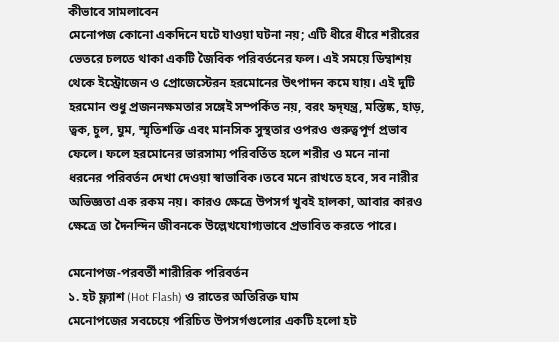কীভাবে সামলাবেন
মেনোপজ কোনো একদিনে ঘটে যাওয়া ঘটনা নয়; এটি ধীরে ধীরে শরীরের ভেতরে চলতে থাকা একটি জৈবিক পরিবর্তনের ফল। এই সময়ে ডিম্বাশয় থেকে ইস্ট্রোজেন ও প্রোজেস্টেরন হরমোনের উৎপাদন কমে যায়। এই দুটি হরমোন শুধু প্রজননক্ষমতার সঙ্গেই সম্পর্কিত নয়, বরং হৃদ্‌যন্ত্র, মস্তিষ্ক, হাড়, ত্বক, চুল, ঘুম, স্মৃতিশক্তি এবং মানসিক সুস্থতার ওপরও গুরুত্বপূর্ণ প্রভাব ফেলে। ফলে হরমোনের ভারসাম্য পরিবর্তিত হলে শরীর ও মনে নানা ধরনের পরিবর্তন দেখা দেওয়া স্বাভাবিক।তবে মনে রাখতে হবে, সব নারীর অভিজ্ঞতা এক রকম নয়। কারও ক্ষেত্রে উপসর্গ খুবই হালকা, আবার কারও ক্ষেত্রে তা দৈনন্দিন জীবনকে উল্লেখযোগ্যভাবে প্রভাবিত করতে পারে।

মেনোপজ-পরবর্তী শারীরিক পরিবর্তন
১. হট ফ্ল্যাশ (Hot Flash) ও রাতের অতিরিক্ত ঘাম
মেনোপজের সবচেয়ে পরিচিত উপসর্গগুলোর একটি হলো হট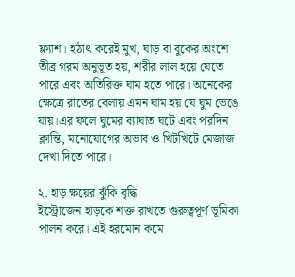ফ্ল্যাশ। হঠাৎ করেই মুখ, ঘাড় বা বুকের অংশে তীব্র গরম অনুভূত হয়, শরীর লাল হয়ে যেতে পারে এবং অতিরিক্ত ঘাম হতে পারে। অনেকের ক্ষেত্রে রাতের বেলায় এমন ঘাম হয় যে ঘুম ভেঙে যায়।এর ফলে ঘুমের ব্যাঘাত ঘটে এবং পরদিন ক্লান্তি, মনোযোগের অভাব ও খিটখিটে মেজাজ দেখা দিতে পারে।

২. হাড় ক্ষয়ের ঝুঁকি বৃদ্ধি
ইস্ট্রোজেন হাড়কে শক্ত রাখতে গুরুত্বপূর্ণ ভূমিকা পালন করে। এই হরমোন কমে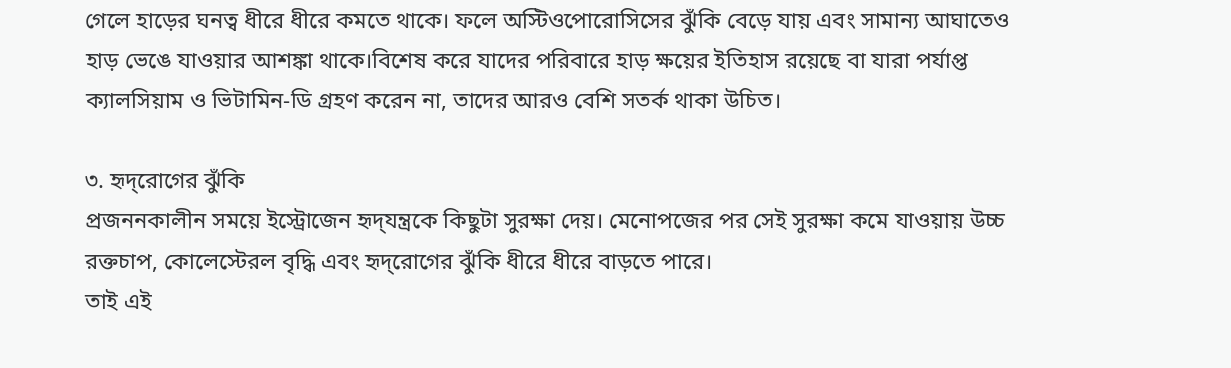গেলে হাড়ের ঘনত্ব ধীরে ধীরে কমতে থাকে। ফলে অস্টিওপোরোসিসের ঝুঁকি বেড়ে যায় এবং সামান্য আঘাতেও হাড় ভেঙে যাওয়ার আশঙ্কা থাকে।বিশেষ করে যাদের পরিবারে হাড় ক্ষয়ের ইতিহাস রয়েছে বা যারা পর্যাপ্ত ক্যালসিয়াম ও ভিটামিন-ডি গ্রহণ করেন না, তাদের আরও বেশি সতর্ক থাকা উচিত।

৩. হৃদ্‌রোগের ঝুঁকি
প্রজননকালীন সময়ে ইস্ট্রোজেন হৃদ্‌যন্ত্রকে কিছুটা সুরক্ষা দেয়। মেনোপজের পর সেই সুরক্ষা কমে যাওয়ায় উচ্চ রক্তচাপ, কোলেস্টেরল বৃদ্ধি এবং হৃদ্‌রোগের ঝুঁকি ধীরে ধীরে বাড়তে পারে।
তাই এই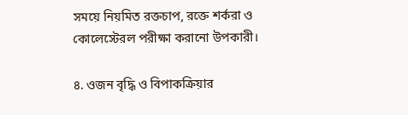সময়ে নিয়মিত রক্তচাপ, রক্তে শর্করা ও কোলেস্টেরল পরীক্ষা করানো উপকারী।

৪. ওজন বৃদ্ধি ও বিপাকক্রিয়ার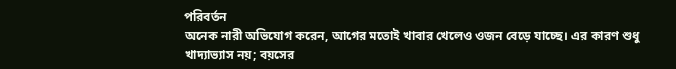পরিবর্তন
অনেক নারী অভিযোগ করেন, আগের মতোই খাবার খেলেও ওজন বেড়ে যাচ্ছে। এর কারণ শুধু খাদ্যাভ্যাস নয়; বয়সের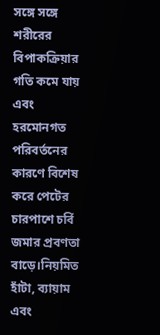সঙ্গে সঙ্গে শরীরের বিপাকক্রিয়ার গতি কমে যায় এবং হরমোনগত পরিবর্তনের কারণে বিশেষ করে পেটের চারপাশে চর্বি জমার প্রবণতা বাড়ে।নিয়মিত হাঁটা, ব্যায়াম এবং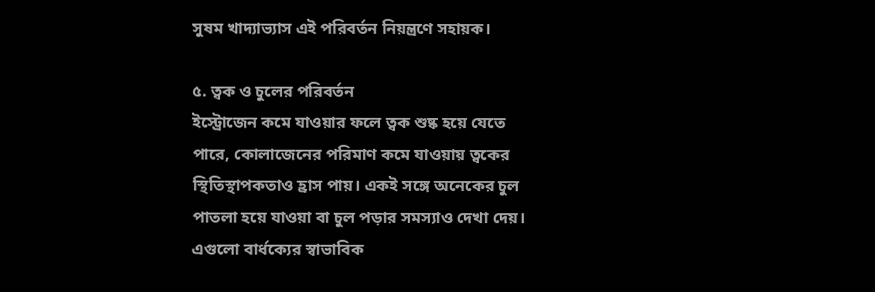সুষম খাদ্যাভ্যাস এই পরিবর্তন নিয়ন্ত্রণে সহায়ক।

৫. ত্বক ও চুলের পরিবর্তন
ইস্ট্রোজেন কমে যাওয়ার ফলে ত্বক শুষ্ক হয়ে যেতে পারে, কোলাজেনের পরিমাণ কমে যাওয়ায় ত্বকের স্থিতিস্থাপকতাও হ্রাস পায়। একই সঙ্গে অনেকের চুল পাতলা হয়ে যাওয়া বা চুল পড়ার সমস্যাও দেখা দেয়।
এগুলো বার্ধক্যের স্বাভাবিক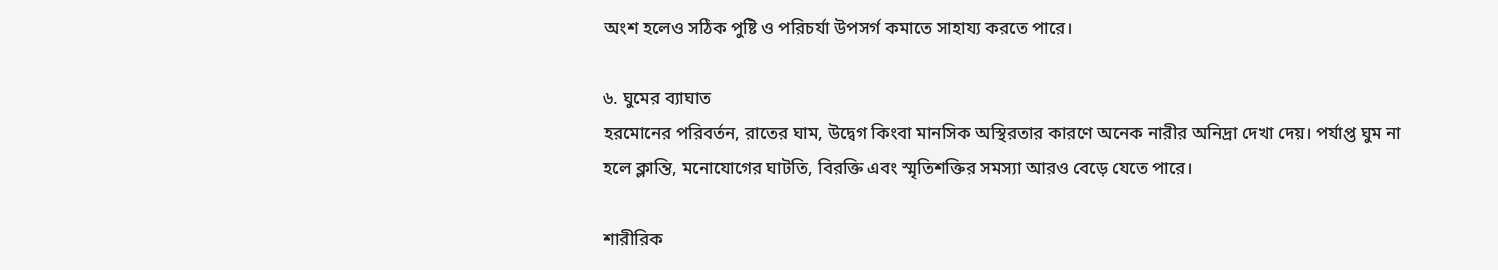অংশ হলেও সঠিক পুষ্টি ও পরিচর্যা উপসর্গ কমাতে সাহায্য করতে পারে।

৬. ঘুমের ব্যাঘাত
হরমোনের পরিবর্তন, রাতের ঘাম, উদ্বেগ কিংবা মানসিক অস্থিরতার কারণে অনেক নারীর অনিদ্রা দেখা দেয়। পর্যাপ্ত ঘুম না হলে ক্লান্তি, মনোযোগের ঘাটতি, বিরক্তি এবং স্মৃতিশক্তির সমস্যা আরও বেড়ে যেতে পারে।

শারীরিক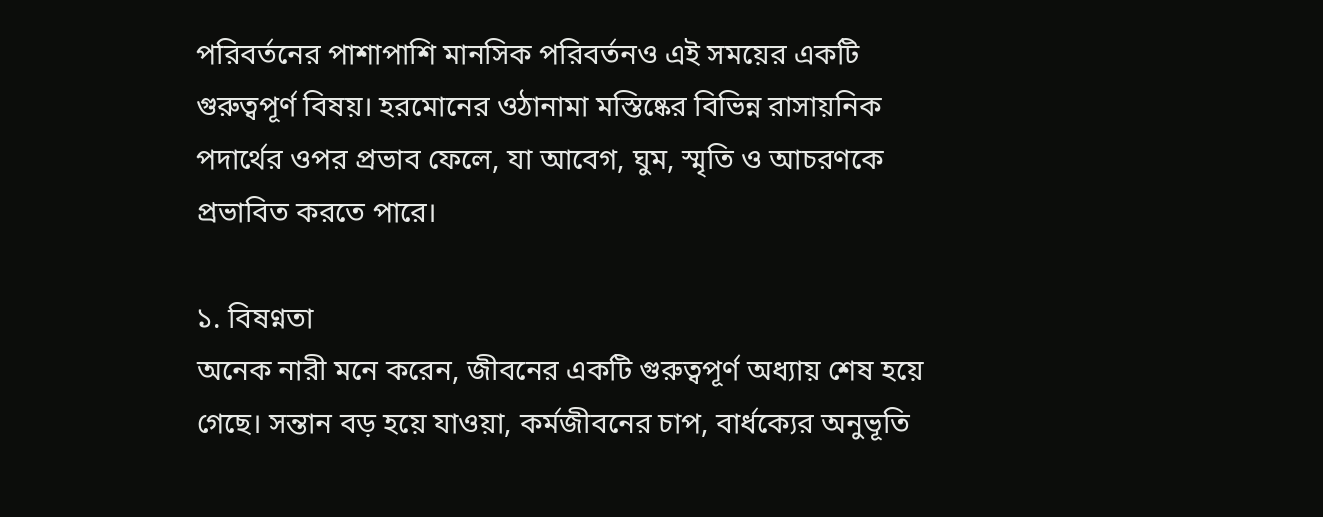পরিবর্তনের পাশাপাশি মানসিক পরিবর্তনও এই সময়ের একটি গুরুত্বপূর্ণ বিষয়। হরমোনের ওঠানামা মস্তিষ্কের বিভিন্ন রাসায়নিক পদার্থের ওপর প্রভাব ফেলে, যা আবেগ, ঘুম, স্মৃতি ও আচরণকে প্রভাবিত করতে পারে।

১. বিষণ্নতা
অনেক নারী মনে করেন, জীবনের একটি গুরুত্বপূর্ণ অধ্যায় শেষ হয়ে গেছে। সন্তান বড় হয়ে যাওয়া, কর্মজীবনের চাপ, বার্ধক্যের অনুভূতি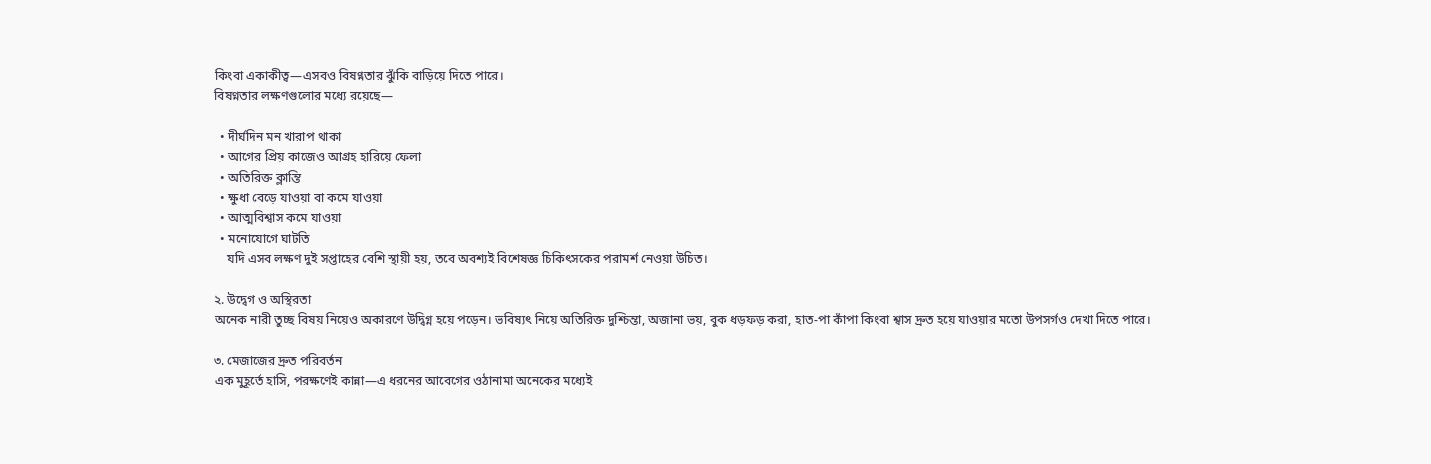কিংবা একাকীত্ব—এসবও বিষণ্নতার ঝুঁকি বাড়িয়ে দিতে পারে।
বিষণ্নতার লক্ষণগুলোর মধ্যে রয়েছে—

  • দীর্ঘদিন মন খারাপ থাকা
  • আগের প্রিয় কাজেও আগ্রহ হারিয়ে ফেলা
  • অতিরিক্ত ক্লান্তি
  • ক্ষুধা বেড়ে যাওয়া বা কমে যাওয়া
  • আত্মবিশ্বাস কমে যাওয়া
  • মনোযোগে ঘাটতি
    যদি এসব লক্ষণ দুই সপ্তাহের বেশি স্থায়ী হয়, তবে অবশ্যই বিশেষজ্ঞ চিকিৎসকের পরামর্শ নেওয়া উচিত।

২. উদ্বেগ ও অস্থিরতা
অনেক নারী তুচ্ছ বিষয় নিয়েও অকারণে উদ্বিগ্ন হয়ে পড়েন। ভবিষ্যৎ নিয়ে অতিরিক্ত দুশ্চিন্তা, অজানা ভয়, বুক ধড়ফড় করা, হাত-পা কাঁপা কিংবা শ্বাস দ্রুত হয়ে যাওয়ার মতো উপসর্গও দেখা দিতে পারে।

৩. মেজাজের দ্রুত পরিবর্তন
এক মুহূর্তে হাসি, পরক্ষণেই কান্না—এ ধরনের আবেগের ওঠানামা অনেকের মধ্যেই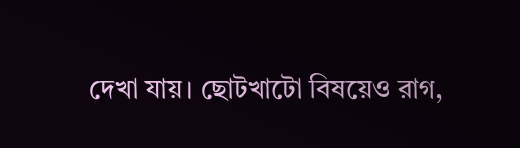দেখা যায়। ছোটখাটো বিষয়েও রাগ,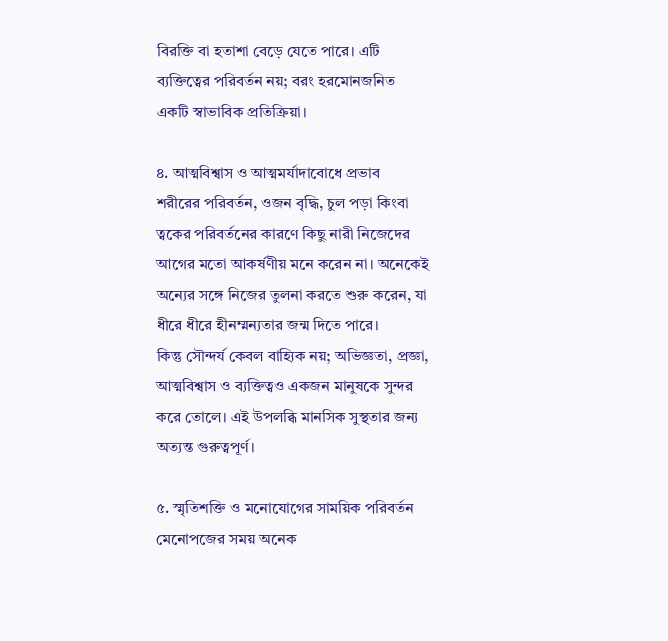বিরক্তি বা হতাশা বেড়ে যেতে পারে। এটি ব্যক্তিত্বের পরিবর্তন নয়; বরং হরমোনজনিত একটি স্বাভাবিক প্রতিক্রিয়া।

৪. আত্মবিশ্বাস ও আত্মমর্যাদাবোধে প্রভাব
শরীরের পরিবর্তন, ওজন বৃদ্ধি, চুল পড়া কিংবা ত্বকের পরিবর্তনের কারণে কিছু নারী নিজেদের আগের মতো আকর্ষণীয় মনে করেন না। অনেকেই অন্যের সঙ্গে নিজের তুলনা করতে শুরু করেন, যা ধীরে ধীরে হীনম্মন্যতার জন্ম দিতে পারে।
কিন্তু সৌন্দর্য কেবল বাহ্যিক নয়; অভিজ্ঞতা, প্রজ্ঞা, আত্মবিশ্বাস ও ব্যক্তিত্বও একজন মানুষকে সুন্দর করে তোলে। এই উপলব্ধি মানসিক সুস্থতার জন্য অত্যন্ত গুরুত্বপূর্ণ।

৫. স্মৃতিশক্তি ও মনোযোগের সাময়িক পরিবর্তন
মেনোপজের সময় অনেক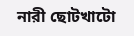নারী ছোটখাটো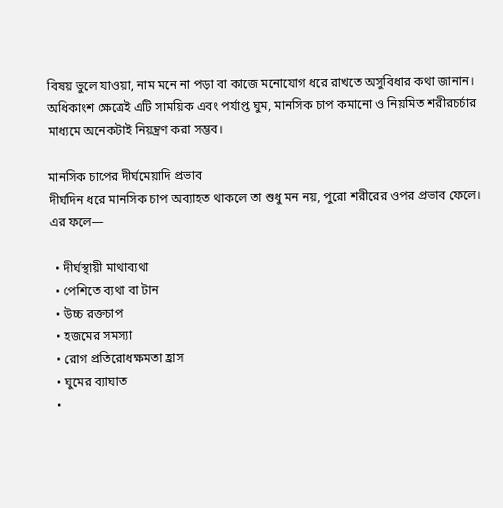বিষয় ভুলে যাওয়া, নাম মনে না পড়া বা কাজে মনোযোগ ধরে রাখতে অসুবিধার কথা জানান। অধিকাংশ ক্ষেত্রেই এটি সাময়িক এবং পর্যাপ্ত ঘুম, মানসিক চাপ কমানো ও নিয়মিত শরীরচর্চার মাধ্যমে অনেকটাই নিয়ন্ত্রণ করা সম্ভব।

মানসিক চাপের দীর্ঘমেয়াদি প্রভাব
দীর্ঘদিন ধরে মানসিক চাপ অব্যাহত থাকলে তা শুধু মন নয়, পুরো শরীরের ওপর প্রভাব ফেলে।
এর ফলে—

  • দীর্ঘস্থায়ী মাথাব্যথা
  • পেশিতে ব্যথা বা টান
  • উচ্চ রক্তচাপ
  • হজমের সমস্যা
  • রোগ প্রতিরোধক্ষমতা হ্রাস
  • ঘুমের ব্যাঘাত
  •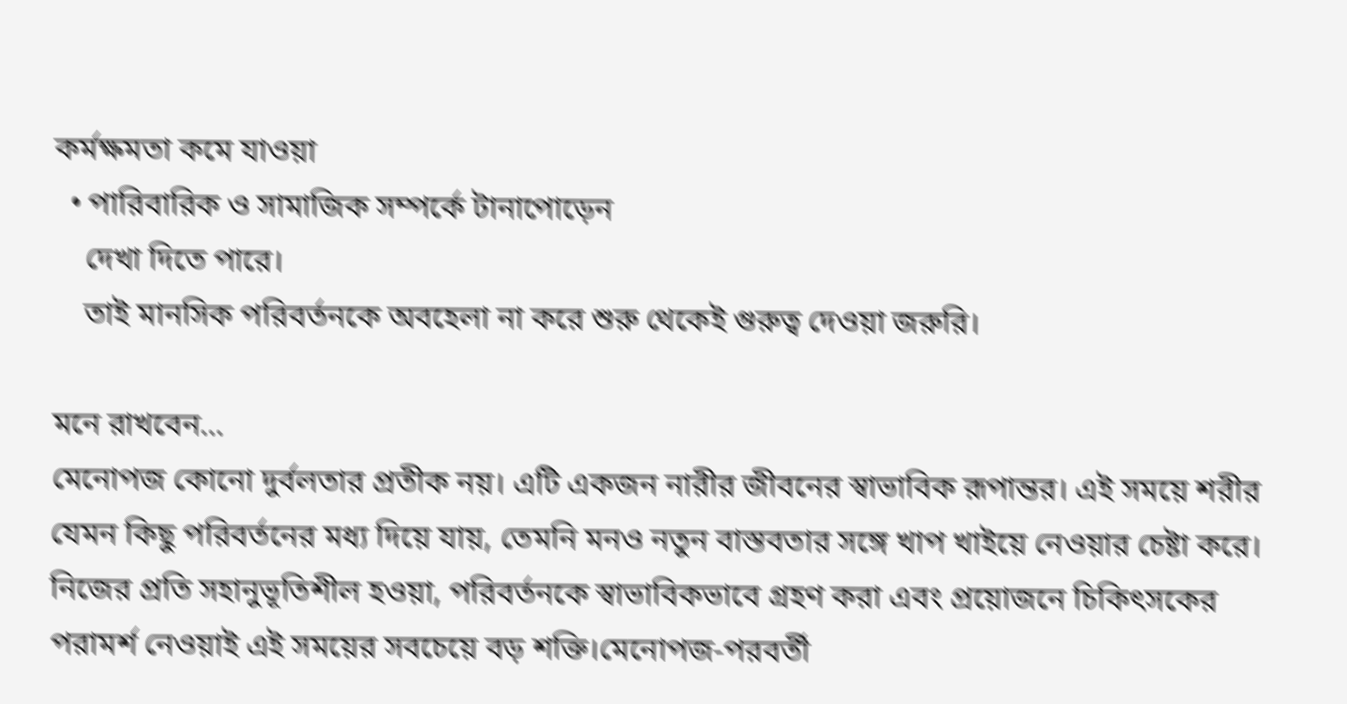কর্মক্ষমতা কমে যাওয়া
  • পারিবারিক ও সামাজিক সম্পর্কে টানাপোড়েন
    দেখা দিতে পারে।
    তাই মানসিক পরিবর্তনকে অবহেলা না করে শুরু থেকেই গুরুত্ব দেওয়া জরুরি।

মনে রাখবেন…
মেনোপজ কোনো দুর্বলতার প্রতীক নয়। এটি একজন নারীর জীবনের স্বাভাবিক রূপান্তর। এই সময়ে শরীর যেমন কিছু পরিবর্তনের মধ্য দিয়ে যায়, তেমনি মনও নতুন বাস্তবতার সঙ্গে খাপ খাইয়ে নেওয়ার চেষ্টা করে। নিজের প্রতি সহানুভূতিশীল হওয়া, পরিবর্তনকে স্বাভাবিকভাবে গ্রহণ করা এবং প্রয়োজনে চিকিৎসকের পরামর্শ নেওয়াই এই সময়ের সবচেয়ে বড় শক্তি।মেনোপজ-পরবর্তী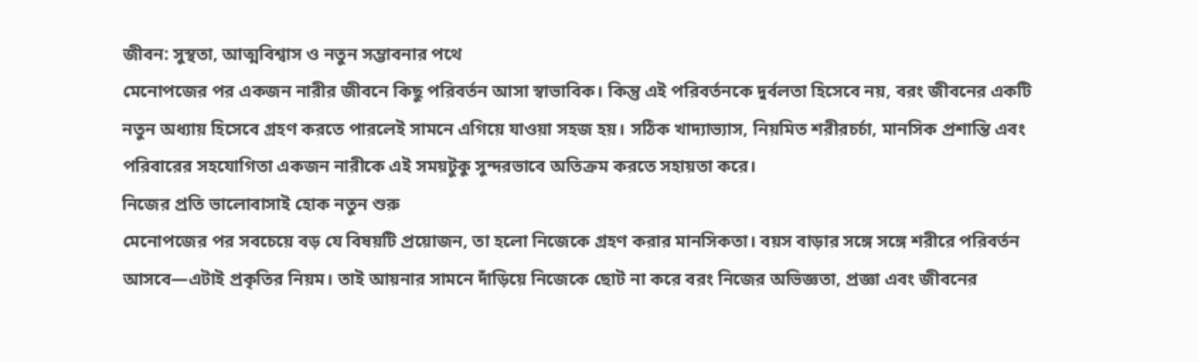জীবন: সুস্থতা, আত্মবিশ্বাস ও নতুন সম্ভাবনার পথে
মেনোপজের পর একজন নারীর জীবনে কিছু পরিবর্তন আসা স্বাভাবিক। কিন্তু এই পরিবর্তনকে দুর্বলতা হিসেবে নয়, বরং জীবনের একটি নতুন অধ্যায় হিসেবে গ্রহণ করতে পারলেই সামনে এগিয়ে যাওয়া সহজ হয়। সঠিক খাদ্যাভ্যাস, নিয়মিত শরীরচর্চা, মানসিক প্রশান্তি এবং পরিবারের সহযোগিতা একজন নারীকে এই সময়টুকু সুন্দরভাবে অতিক্রম করতে সহায়তা করে।
নিজের প্রতি ভালোবাসাই হোক নতুন শুরু
মেনোপজের পর সবচেয়ে বড় যে বিষয়টি প্রয়োজন, তা হলো নিজেকে গ্রহণ করার মানসিকতা। বয়স বাড়ার সঙ্গে সঙ্গে শরীরে পরিবর্তন আসবে—এটাই প্রকৃতির নিয়ম। তাই আয়নার সামনে দাঁড়িয়ে নিজেকে ছোট না করে বরং নিজের অভিজ্ঞতা, প্রজ্ঞা এবং জীবনের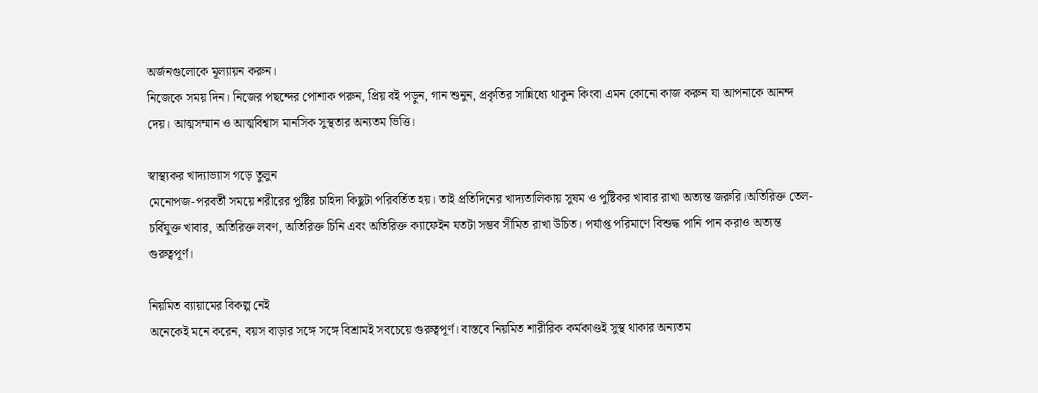অর্জনগুলোকে মূল্যায়ন করুন।
নিজেকে সময় দিন। নিজের পছন্দের পোশাক পরুন, প্রিয় বই পড়ুন, গান শুনুন, প্রকৃতির সান্নিধ্যে থাকুন কিংবা এমন কোনো কাজ করুন যা আপনাকে আনন্দ দেয়। আত্মসম্মান ও আত্মবিশ্বাস মানসিক সুস্থতার অন্যতম ভিত্তি।

স্বাস্থ্যকর খাদ্যাভ্যাস গড়ে তুলুন
মেনোপজ-পরবর্তী সময়ে শরীরের পুষ্টির চাহিদা কিছুটা পরিবর্তিত হয়। তাই প্রতিদিনের খাদ্যতালিকায় সুষম ও পুষ্টিকর খাবার রাখা অত্যন্ত জরুরি।অতিরিক্ত তেল-চর্বিযুক্ত খাবার, অতিরিক্ত লবণ, অতিরিক্ত চিনি এবং অতিরিক্ত ক্যাফেইন যতটা সম্ভব সীমিত রাখা উচিত। পর্যাপ্ত পরিমাণে বিশুদ্ধ পানি পান করাও অত্যন্ত গুরুত্বপূর্ণ।

নিয়মিত ব্যায়ামের বিকল্প নেই
অনেকেই মনে করেন, বয়স বাড়ার সঙ্গে সঙ্গে বিশ্রামই সবচেয়ে গুরুত্বপূর্ণ। বাস্তবে নিয়মিত শারীরিক কর্মকাণ্ডই সুস্থ থাকার অন্যতম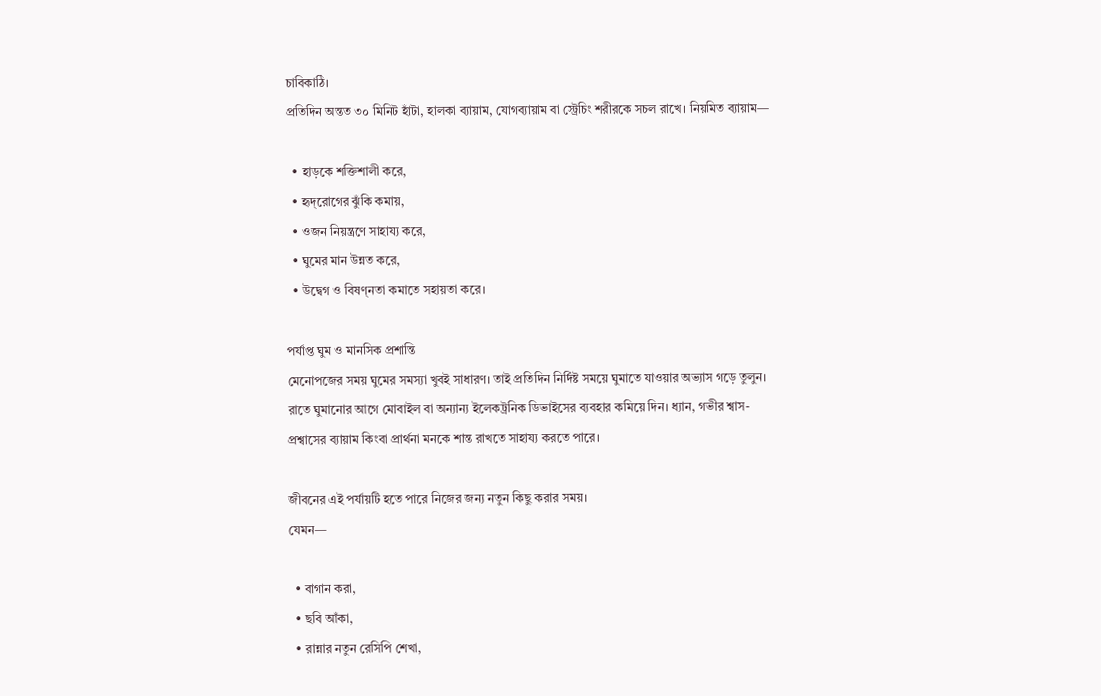চাবিকাঠি।
প্রতিদিন অন্তত ৩০ মিনিট হাঁটা, হালকা ব্যায়াম, যোগব্যায়াম বা স্ট্রেচিং শরীরকে সচল রাখে। নিয়মিত ব্যায়াম—

  • হাড়কে শক্তিশালী করে,
  • হৃদ্‌রোগের ঝুঁকি কমায়,
  • ওজন নিয়ন্ত্রণে সাহায্য করে,
  • ঘুমের মান উন্নত করে,
  • উদ্বেগ ও বিষণ্নতা কমাতে সহায়তা করে।

পর্যাপ্ত ঘুম ও মানসিক প্রশান্তি
মেনোপজের সময় ঘুমের সমস্যা খুবই সাধারণ। তাই প্রতিদিন নির্দিষ্ট সময়ে ঘুমাতে যাওয়ার অভ্যাস গড়ে তুলুন। রাতে ঘুমানোর আগে মোবাইল বা অন্যান্য ইলেকট্রনিক ডিভাইসের ব্যবহার কমিয়ে দিন। ধ্যান, গভীর শ্বাস-প্রশ্বাসের ব্যায়াম কিংবা প্রার্থনা মনকে শান্ত রাখতে সাহায্য করতে পারে।

জীবনের এই পর্যায়টি হতে পারে নিজের জন্য নতুন কিছু করার সময়।
যেমন—

  • বাগান করা,
  • ছবি আঁকা,
  • রান্নার নতুন রেসিপি শেখা,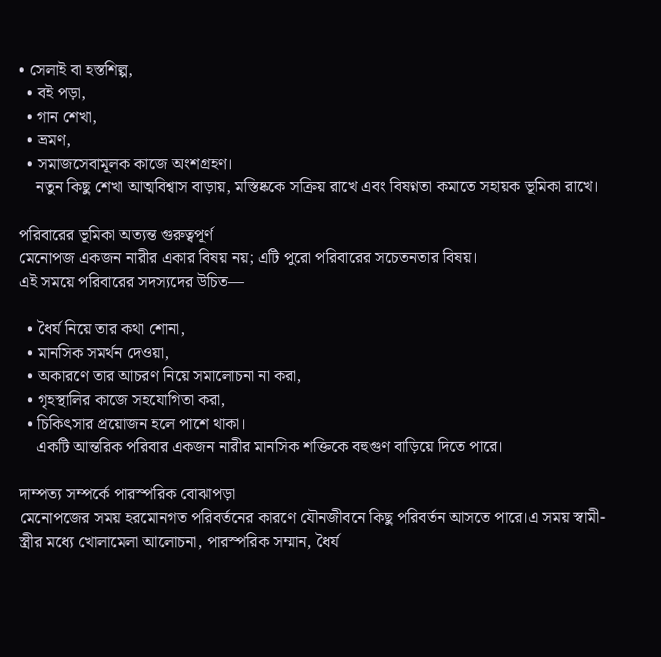• সেলাই বা হস্তশিল্প,
  • বই পড়া,
  • গান শেখা,
  • ভ্রমণ,
  • সমাজসেবামূলক কাজে অংশগ্রহণ।
    নতুন কিছু শেখা আত্মবিশ্বাস বাড়ায়, মস্তিষ্ককে সক্রিয় রাখে এবং বিষণ্নতা কমাতে সহায়ক ভূমিকা রাখে।

পরিবারের ভূমিকা অত্যন্ত গুরুত্বপূর্ণ
মেনোপজ একজন নারীর একার বিষয় নয়; এটি পুরো পরিবারের সচেতনতার বিষয়।
এই সময়ে পরিবারের সদস্যদের উচিত—

  • ধৈর্য নিয়ে তার কথা শোনা,
  • মানসিক সমর্থন দেওয়া,
  • অকারণে তার আচরণ নিয়ে সমালোচনা না করা,
  • গৃহস্থালির কাজে সহযোগিতা করা,
  • চিকিৎসার প্রয়োজন হলে পাশে থাকা।
    একটি আন্তরিক পরিবার একজন নারীর মানসিক শক্তিকে বহুগুণ বাড়িয়ে দিতে পারে।

দাম্পত্য সম্পর্কে পারস্পরিক বোঝাপড়া
মেনোপজের সময় হরমোনগত পরিবর্তনের কারণে যৌনজীবনে কিছু পরিবর্তন আসতে পারে।এ সময় স্বামী-স্ত্রীর মধ্যে খোলামেলা আলোচনা, পারস্পরিক সম্মান, ধৈর্য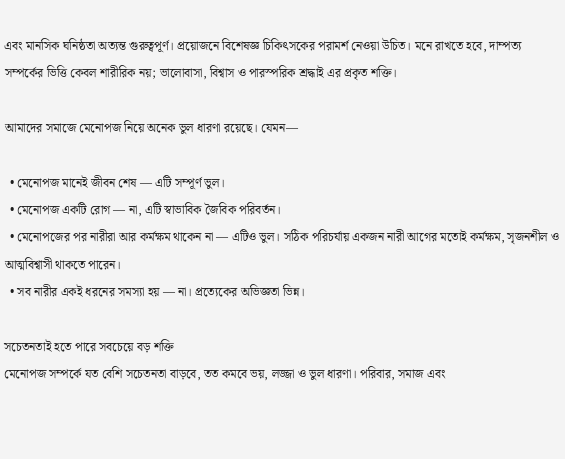এবং মানসিক ঘনিষ্ঠতা অত্যন্ত গুরুত্বপূর্ণ। প্রয়োজনে বিশেষজ্ঞ চিকিৎসকের পরামর্শ নেওয়া উচিত। মনে রাখতে হবে, দাম্পত্য সম্পর্কের ভিত্তি কেবল শারীরিক নয়; ভালোবাসা, বিশ্বাস ও পারস্পরিক শ্রদ্ধাই এর প্রকৃত শক্তি।

আমাদের সমাজে মেনোপজ নিয়ে অনেক ভুল ধারণা রয়েছে। যেমন—

  • মেনোপজ মানেই জীবন শেষ — এটি সম্পূর্ণ ভুল।
  • মেনোপজ একটি রোগ — না, এটি স্বাভাবিক জৈবিক পরিবর্তন।
  • মেনোপজের পর নারীরা আর কর্মক্ষম থাকেন না — এটিও ভুল। সঠিক পরিচর্যায় একজন নারী আগের মতোই কর্মক্ষম, সৃজনশীল ও আত্মবিশ্বাসী থাকতে পারেন।
  • সব নারীর একই ধরনের সমস্যা হয় — না। প্রত্যেকের অভিজ্ঞতা ভিন্ন।

সচেতনতাই হতে পারে সবচেয়ে বড় শক্তি
মেনোপজ সম্পর্কে যত বেশি সচেতনতা বাড়বে, তত কমবে ভয়, লজ্জা ও ভুল ধারণা। পরিবার, সমাজ এবং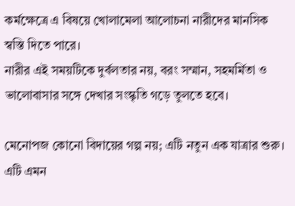কর্মক্ষেত্রে এ বিষয়ে খোলামেলা আলোচনা নারীদের মানসিক স্বস্তি দিতে পারে।
নারীর এই সময়টিকে দুর্বলতার নয়, বরং সম্মান, সহমর্মিতা ও ভালোবাসার সঙ্গে দেখার সংস্কৃতি গড়ে তুলতে হবে।

মেনোপজ কোনো বিদায়ের গল্প নয়; এটি নতুন এক যাত্রার শুরু। এটি এমন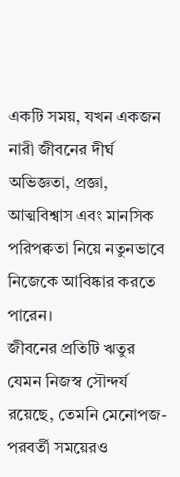একটি সময়, যখন একজন নারী জীবনের দীর্ঘ অভিজ্ঞতা, প্রজ্ঞা, আত্মবিশ্বাস এবং মানসিক পরিপক্বতা নিয়ে নতুনভাবে নিজেকে আবিষ্কার করতে পারেন।
জীবনের প্রতিটি ঋতুর যেমন নিজস্ব সৌন্দর্য রয়েছে, তেমনি মেনোপজ-পরবর্তী সময়েরও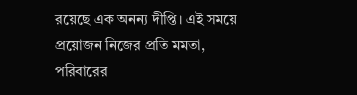রয়েছে এক অনন্য দীপ্তি। এই সময়ে প্রয়োজন নিজের প্রতি মমতা, পরিবারের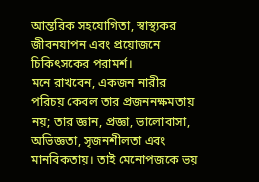আন্তরিক সহযোগিতা, স্বাস্থ্যকর জীবনযাপন এবং প্রয়োজনে চিকিৎসকের পরামর্শ।
মনে রাখবেন, একজন নারীর পরিচয় কেবল তার প্রজননক্ষমতায় নয়; তার জ্ঞান, প্রজ্ঞা, ভালোবাসা, অভিজ্ঞতা, সৃজনশীলতা এবং মানবিকতায়। তাই মেনোপজকে ভয়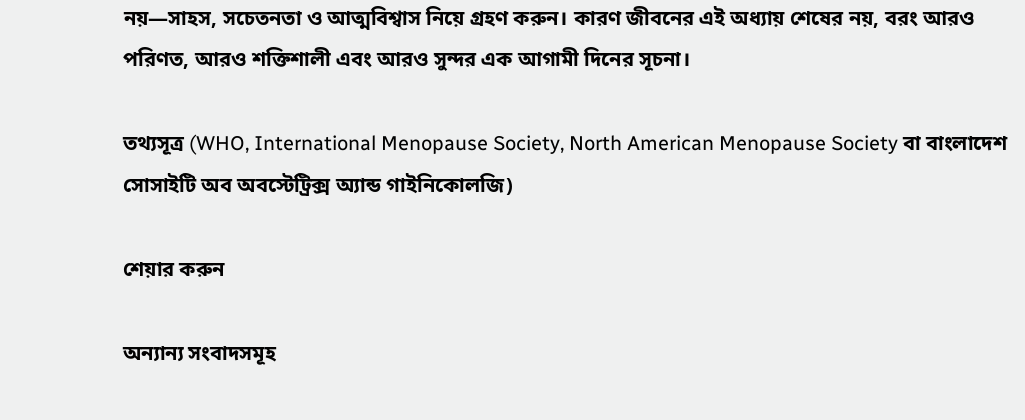নয়—সাহস, সচেতনতা ও আত্মবিশ্বাস নিয়ে গ্রহণ করুন। কারণ জীবনের এই অধ্যায় শেষের নয়, বরং আরও পরিণত, আরও শক্তিশালী এবং আরও সুন্দর এক আগামী দিনের সূচনা।

তথ্যসূত্র (WHO, International Menopause Society, North American Menopause Society বা বাংলাদেশ সোসাইটি অব অবস্টেট্রিক্স অ্যান্ড গাইনিকোলজি)

শেয়ার করুন

অন্যান্য সংবাদসমূহ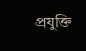প্রযুক্তি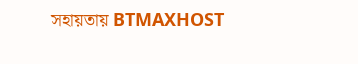সহায়তায় BTMAXHOST